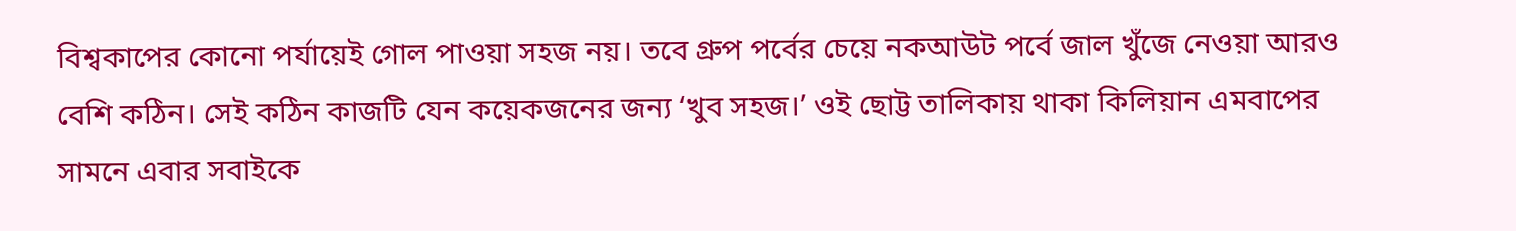বিশ্বকাপের কোনো পর্যায়েই গোল পাওয়া সহজ নয়। তবে গ্রুপ পর্বের চেয়ে নকআউট পর্বে জাল খুঁজে নেওয়া আরও বেশি কঠিন। সেই কঠিন কাজটি যেন কয়েকজনের জন্য ‘খুব সহজ।’ ওই ছোট্ট তালিকায় থাকা কিলিয়ান এমবাপের সামনে এবার সবাইকে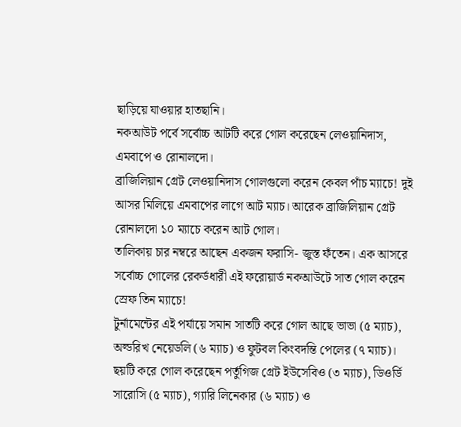ছাড়িয়ে যাওয়ার হাতছানি।
নকআউট পর্বে সর্বোচ্চ আটটি করে গোল করেছেন লেওয়ানিদাস, এমবাপে ও রোনালদো।
ব্রাজিলিয়ান গ্রেট লেওয়ানিদাস গোলগুলো করেন কেবল পাঁচ ম্যাচে! দুই আসর মিলিয়ে এমবাপের লাগে আট ম্যাচ। আরেক ব্রাজিলিয়ান গ্রেট রোনালদো ১০ ম্যাচে করেন আট গোল।
তালিকায় চার নম্বরে আছেন একজন ফরাসি- জুস্ত ফঁতেন। এক আসরে সর্বোচ্চ গোলের রেকর্ডধারী এই ফরোয়ার্ড নকআউটে সাত গোল করেন স্রেফ তিন ম্যাচে!
টুর্নামেন্টের এই পর্যায়ে সমান সাতটি করে গোল আছে ভাভা (৫ ম্যাচ), অল্ডরিখ নেয়েডলি (৬ ম্যাচ) ও ফুটবল কিংবদন্তি পেলের (৭ ম্যাচ)।
ছয়টি করে গোল করেছেন পর্তুগিজ গ্রেট ইউসেবিও (৩ ম্যাচ), ডিওর্ডি সারোসি (৫ ম্যাচ), গ্যারি লিনেকার (৬ ম্যাচ) ও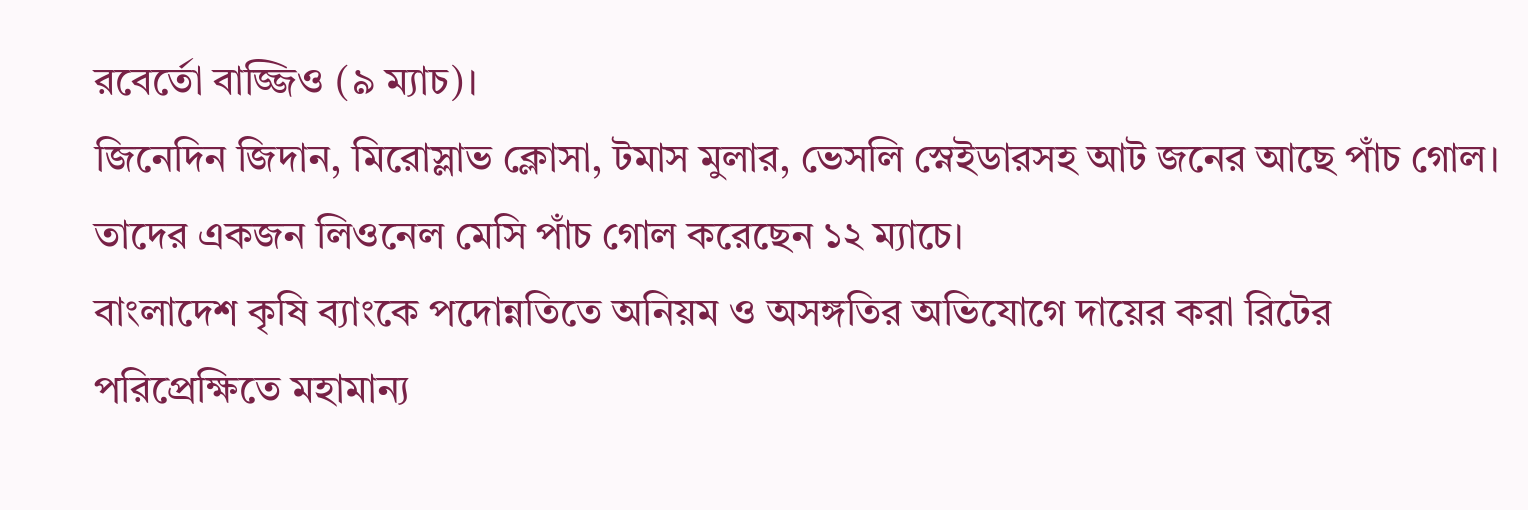রবের্তো বাজ্জিও (৯ ম্যাচ)।
জিনেদিন জিদান, মিরোস্লাভ ক্লোসা, টমাস মুলার, ভেসলি স্নেইডারসহ আট জনের আছে পাঁচ গোল। তাদের একজন লিওনেল মেসি পাঁচ গোল করেছেন ১২ ম্যাচে।
বাংলাদেশ কৃষি ব্যাংকে পদোন্নতিতে অনিয়ম ও অসঙ্গতির অভিযোগে দায়ের করা রিটের পরিপ্রেক্ষিতে মহামান্য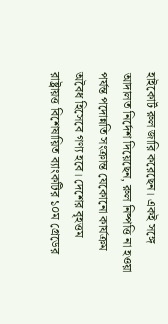হাইকোর্ট রুল জারি করেছেন। একই সঙ্গে আদালত নির্দেশ দিয়েছেন, রুল নিষ্পত্তি না হওয়া পর্যন্ত পদোন্নতি সংক্রান্ত যেকোনো কার্যক্রম অবৈধ হিসেবে গণ্য হবে। দেশের বৃহত্তম রাষ্ট্রায়ত্ত বিশেষায়িত ব্যাংকটির ১০ম গ্রেডের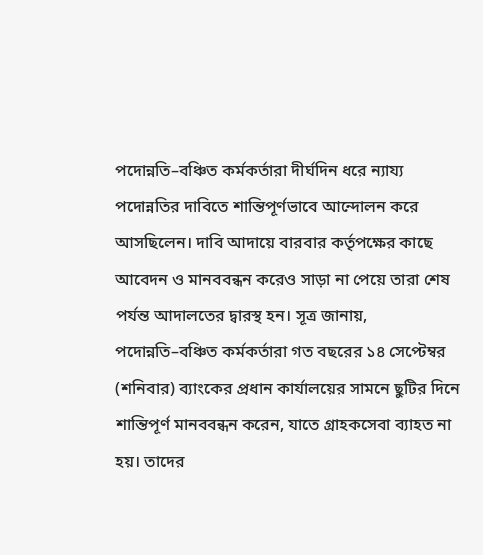পদোন্নতি–বঞ্চিত কর্মকর্তারা দীর্ঘদিন ধরে ন্যায্য পদোন্নতির দাবিতে শান্তিপূর্ণভাবে আন্দোলন করে আসছিলেন। দাবি আদায়ে বারবার কর্তৃপক্ষের কাছে আবেদন ও মানববন্ধন করেও সাড়া না পেয়ে তারা শেষ পর্যন্ত আদালতের দ্বারস্থ হন। সূত্র জানায়, পদোন্নতি–বঞ্চিত কর্মকর্তারা গত বছরের ১৪ সেপ্টেম্বর (শনিবার) ব্যাংকের প্রধান কার্যালয়ের সামনে ছুটির দিনে শান্তিপূর্ণ মানববন্ধন করেন, যাতে গ্রাহকসেবা ব্যাহত না হয়। তাদের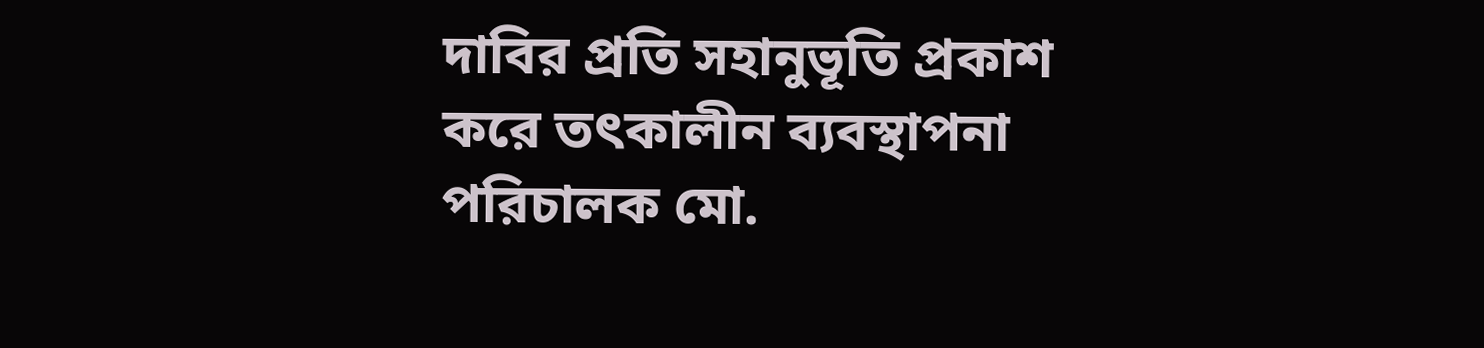দাবির প্রতি সহানুভূতি প্রকাশ করে তৎকালীন ব্যবস্থাপনা পরিচালক মো.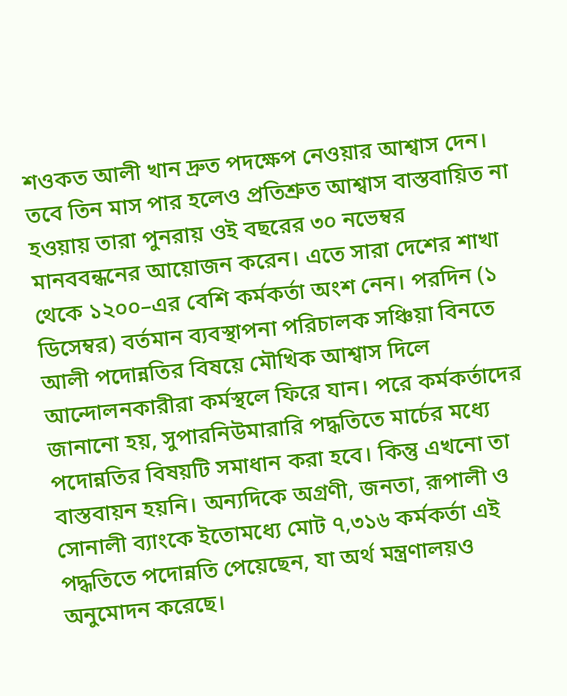শওকত আলী খান দ্রুত পদক্ষেপ নেওয়ার আশ্বাস দেন। তবে তিন মাস পার হলেও প্রতিশ্রুত আশ্বাস বাস্তবায়িত না হওয়ায় তারা পুনরায় ওই বছরের ৩০ নভেম্বর মানববন্ধনের আয়োজন করেন। এতে সারা দেশের শাখা থেকে ১২০০–এর বেশি কর্মকর্তা অংশ নেন। পরদিন (১ ডিসেম্বর) বর্তমান ব্যবস্থাপনা পরিচালক সঞ্চিয়া বিনতে আলী পদোন্নতির বিষয়ে মৌখিক আশ্বাস দিলে আন্দোলনকারীরা কর্মস্থলে ফিরে যান। পরে কর্মকর্তাদের জানানো হয়, সুপারনিউমারারি পদ্ধতিতে মার্চের মধ্যে পদোন্নতির বিষয়টি সমাধান করা হবে। কিন্তু এখনো তা বাস্তবায়ন হয়নি। অন্যদিকে অগ্রণী, জনতা, রূপালী ও সোনালী ব্যাংকে ইতোমধ্যে মোট ৭,৩১৬ কর্মকর্তা এই পদ্ধতিতে পদোন্নতি পেয়েছেন, যা অর্থ মন্ত্রণালয়ও অনুমোদন করেছে।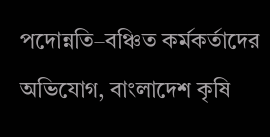পদোন্নতি–বঞ্চিত কর্মকর্তাদের অভিযোগ, বাংলাদেশ কৃষি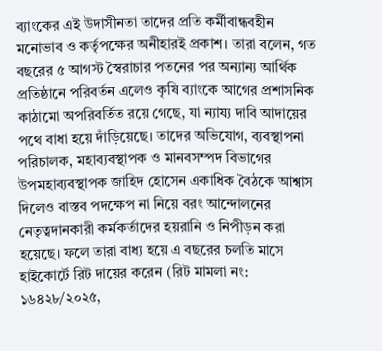ব্যাংকের এই উদাসীনতা তাদের প্রতি কর্মীবান্ধবহীন মনোভাব ও কর্তৃপক্ষের অনীহারই প্রকাশ। তারা বলেন, গত বছরের ৫ আগস্ট স্বৈরাচার পতনের পর অন্যান্য আর্থিক প্রতিষ্ঠানে পরিবর্তন এলেও কৃষি ব্যাংকে আগের প্রশাসনিক কাঠামো অপরিবর্তিত রয়ে গেছে, যা ন্যায্য দাবি আদায়ের পথে বাধা হয়ে দাঁড়িয়েছে। তাদের অভিযোগ, ব্যবস্থাপনা পরিচালক, মহাব্যবস্থাপক ও মানবসম্পদ বিভাগের উপমহাব্যবস্থাপক জাহিদ হোসেন একাধিক বৈঠকে আশ্বাস দিলেও বাস্তব পদক্ষেপ না নিয়ে বরং আন্দোলনের নেতৃত্বদানকারী কর্মকর্তাদের হয়রানি ও নিপীড়ন করা হয়েছে। ফলে তারা বাধ্য হয়ে এ বছরের চলতি মাসে হাইকোর্টে রিট দায়ের করেন (রিট মামলা নং: ১৬৪২৮/২০২৫,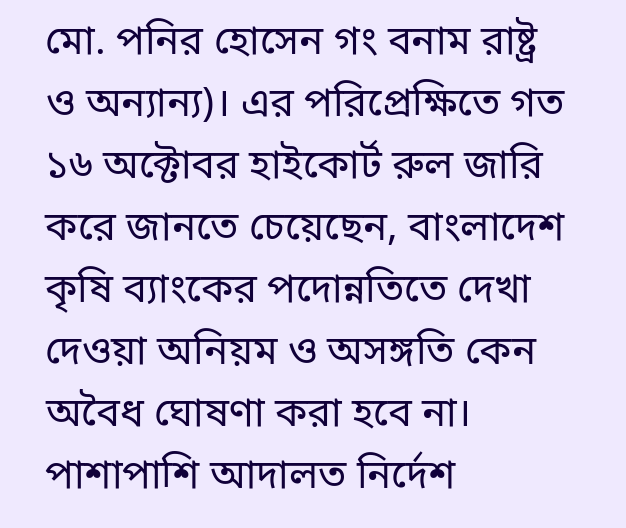মো. পনির হোসেন গং বনাম রাষ্ট্র ও অন্যান্য)। এর পরিপ্রেক্ষিতে গত ১৬ অক্টোবর হাইকোর্ট রুল জারি করে জানতে চেয়েছেন, বাংলাদেশ কৃষি ব্যাংকের পদোন্নতিতে দেখা দেওয়া অনিয়ম ও অসঙ্গতি কেন অবৈধ ঘোষণা করা হবে না। পাশাপাশি আদালত নির্দেশ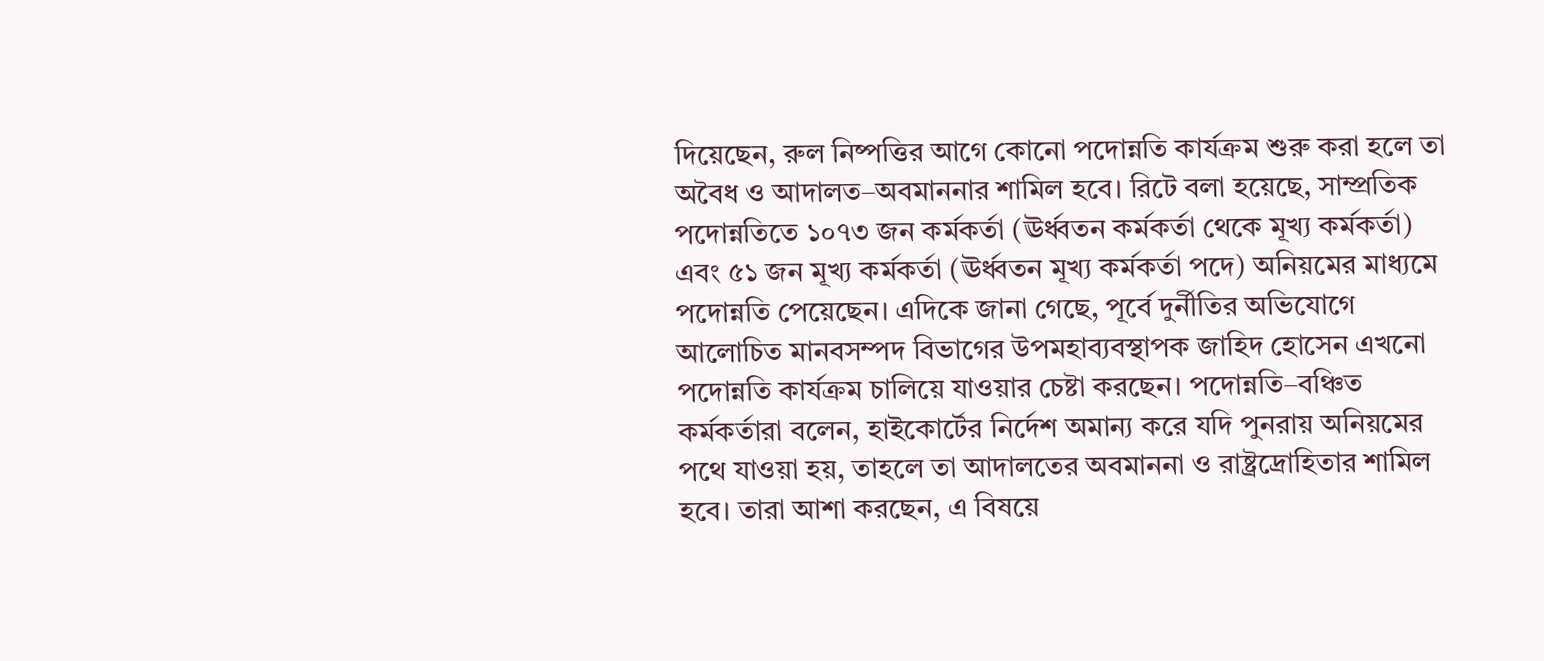দিয়েছেন, রুল নিষ্পত্তির আগে কোনো পদোন্নতি কার্যক্রম শুরু করা হলে তা অবৈধ ও আদালত–অবমাননার শামিল হবে। রিটে বলা হয়েছে, সাম্প্রতিক পদোন্নতিতে ১০৭৩ জন কর্মকর্তা (ঊর্ধ্বতন কর্মকর্তা থেকে মূখ্য কর্মকর্তা) এবং ৫১ জন মূখ্য কর্মকর্তা (ঊর্ধ্বতন মূখ্য কর্মকর্তা পদে) অনিয়মের মাধ্যমে পদোন্নতি পেয়েছেন। এদিকে জানা গেছে, পূর্বে দুর্নীতির অভিযোগে আলোচিত মানবসম্পদ বিভাগের উপমহাব্যবস্থাপক জাহিদ হোসেন এখনো পদোন্নতি কার্যক্রম চালিয়ে যাওয়ার চেষ্টা করছেন। পদোন্নতি–বঞ্চিত কর্মকর্তারা বলেন, হাইকোর্টের নির্দেশ অমান্য করে যদি পুনরায় অনিয়মের পথে যাওয়া হয়, তাহলে তা আদালতের অবমাননা ও রাষ্ট্রদ্রোহিতার শামিল হবে। তারা আশা করছেন, এ বিষয়ে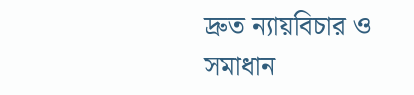দ্রুত ন্যায়বিচার ও সমাধান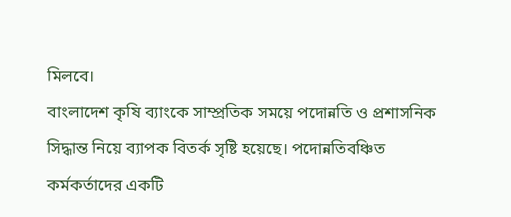মিলবে।
বাংলাদেশ কৃষি ব্যাংকে সাম্প্রতিক সময়ে পদোন্নতি ও প্রশাসনিক সিদ্ধান্ত নিয়ে ব্যাপক বিতর্ক সৃষ্টি হয়েছে। পদোন্নতিবঞ্চিত কর্মকর্তাদের একটি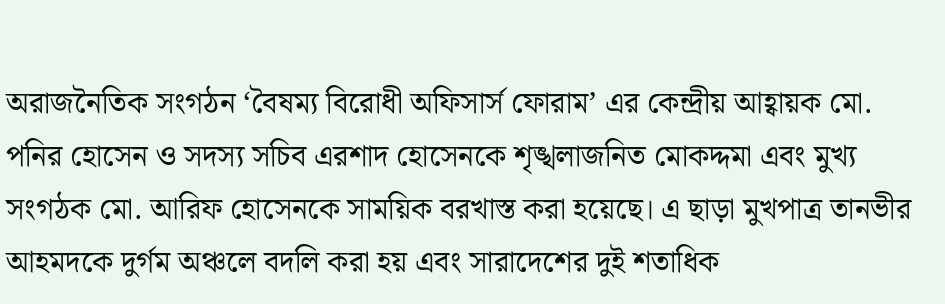অরাজনৈতিক সংগঠন ‘বৈষম্য বিরোধী অফিসার্স ফোরাম’ এর কেন্দ্রীয় আহ্বায়ক মো. পনির হোসেন ও সদস্য সচিব এরশাদ হোসেনকে শৃঙ্খলাজনিত মোকদ্দমা এবং মুখ্য সংগঠক মো. আরিফ হোসেনকে সাময়িক বরখাস্ত করা হয়েছে। এ ছাড়া মুখপাত্র তানভীর আহমদকে দুর্গম অঞ্চলে বদলি করা হয় এবং সারাদেশের দুই শতাধিক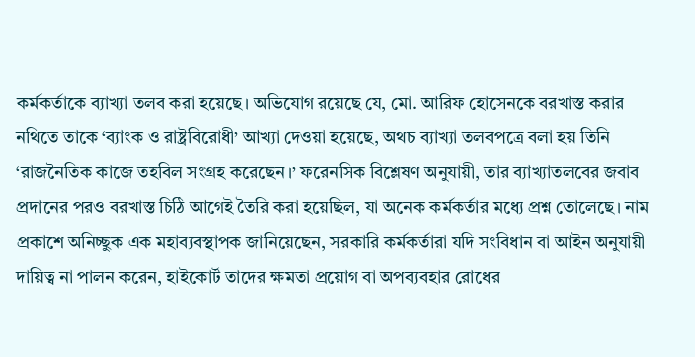কর্মকর্তাকে ব্যাখ্যা তলব করা হয়েছে। অভিযোগ রয়েছে যে, মো. আরিফ হোসেনকে বরখাস্ত করার নথিতে তাকে ‘ব্যাংক ও রাষ্ট্রবিরোধী’ আখ্যা দেওয়া হয়েছে, অথচ ব্যাখ্যা তলবপত্রে বলা হয় তিনি ‘রাজনৈতিক কাজে তহবিল সংগ্রহ করেছেন।’ ফরেনসিক বিশ্লেষণ অনুযায়ী, তার ব্যাখ্যাতলবের জবাব প্রদানের পরও বরখাস্ত চিঠি আগেই তৈরি করা হয়েছিল, যা অনেক কর্মকর্তার মধ্যে প্রশ্ন তোলেছে। নাম প্রকাশে অনিচ্ছুক এক মহাব্যবস্থাপক জানিয়েছেন, সরকারি কর্মকর্তারা যদি সংবিধান বা আইন অনুযায়ী দায়িত্ব না পালন করেন, হাইকোর্ট তাদের ক্ষমতা প্রয়োগ বা অপব্যবহার রোধের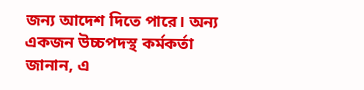জন্য আদেশ দিতে পারে। অন্য একজন উচ্চপদস্থ কর্মকর্তা জানান, এ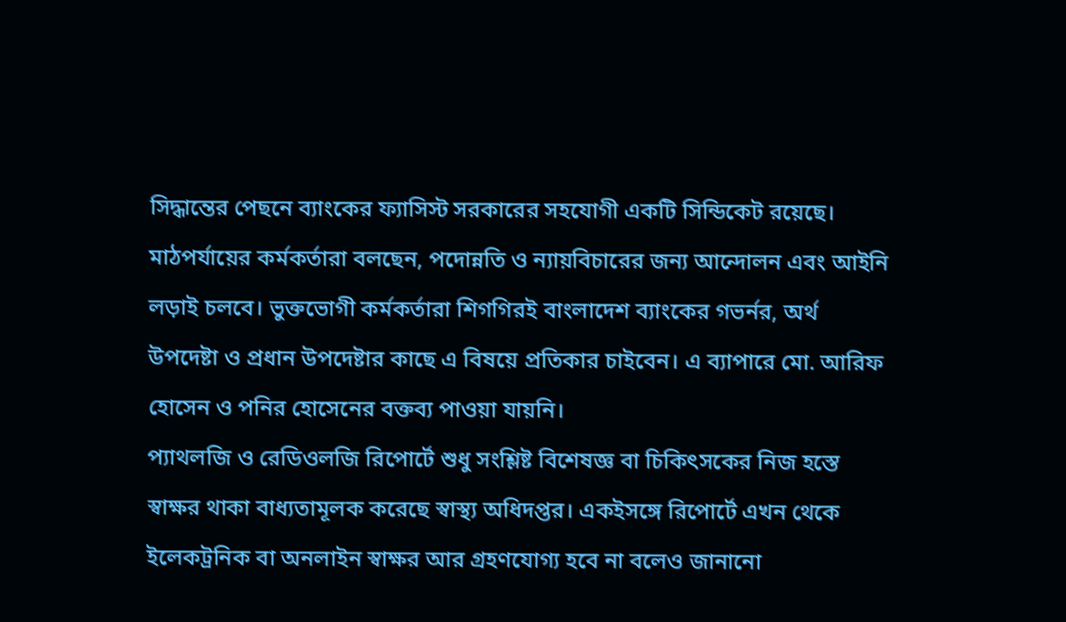সিদ্ধান্তের পেছনে ব্যাংকের ফ্যাসিস্ট সরকারের সহযোগী একটি সিন্ডিকেট রয়েছে। মাঠপর্যায়ের কর্মকর্তারা বলছেন, পদোন্নতি ও ন্যায়বিচারের জন্য আন্দোলন এবং আইনি লড়াই চলবে। ভুক্তভোগী কর্মকর্তারা শিগগিরই বাংলাদেশ ব্যাংকের গভর্নর, অর্থ উপদেষ্টা ও প্রধান উপদেষ্টার কাছে এ বিষয়ে প্রতিকার চাইবেন। এ ব্যাপারে মো. আরিফ হোসেন ও পনির হোসেনের বক্তব্য পাওয়া যায়নি।
প্যাথলজি ও রেডিওলজি রিপোর্টে শুধু সংশ্লিষ্ট বিশেষজ্ঞ বা চিকিৎসকের নিজ হস্তে স্বাক্ষর থাকা বাধ্যতামূলক করেছে স্বাস্থ্য অধিদপ্তর। একইসঙ্গে রিপোর্টে এখন থেকে ইলেকট্রনিক বা অনলাইন স্বাক্ষর আর গ্রহণযোগ্য হবে না বলেও জানানো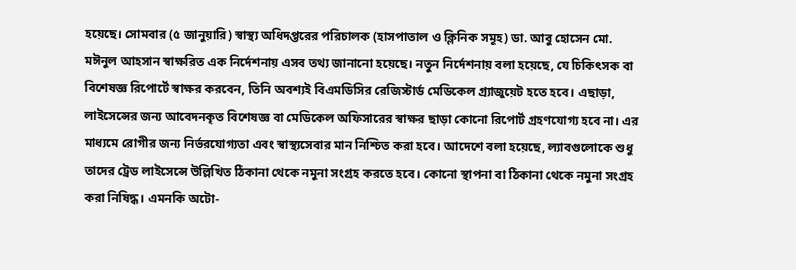হয়েছে। সোমবার (৫ জানুয়ারি) স্বাস্থ্য অধিদপ্তরের পরিচালক (হাসপাতাল ও ক্লিনিক সমূহ) ডা. আবু হোসেন মো. মঈনুল আহসান স্বাক্ষরিত এক নির্দেশনায় এসব তথ্য জানানো হয়েছে। নতুন নির্দেশনায় বলা হয়েছে, যে চিকিৎসক বা বিশেষজ্ঞ রিপোর্টে স্বাক্ষর করবেন, তিনি অবশ্যই বিএমডিসির রেজিস্টার্ড মেডিকেল গ্র্যাজুয়েট হতে হবে। এছাড়া, লাইসেন্সের জন্য আবেদনকৃত বিশেষজ্ঞ বা মেডিকেল অফিসারের স্বাক্ষর ছাড়া কোনো রিপোর্ট গ্রহণযোগ্য হবে না। এর মাধ্যমে রোগীর জন্য নির্ভরযোগ্যতা এবং স্বাস্থ্যসেবার মান নিশ্চিত করা হবে। আদেশে বলা হয়েছে, ল্যাবগুলোকে শুধু তাদের ট্রেড লাইসেন্সে উল্লিখিত ঠিকানা থেকে নমুনা সংগ্রহ করতে হবে। কোনো স্থাপনা বা ঠিকানা থেকে নমুনা সংগ্রহ করা নিষিদ্ধ। এমনকি অটো-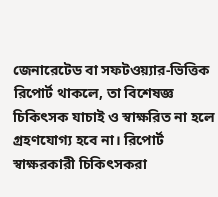জেনারেটেড বা সফটওয়্যার-ভিত্তিক রিপোর্ট থাকলে, তা বিশেষজ্ঞ চিকিৎসক যাচাই ও স্বাক্ষরিত না হলে গ্রহণযোগ্য হবে না। রিপোর্ট স্বাক্ষরকারী চিকিৎসকরা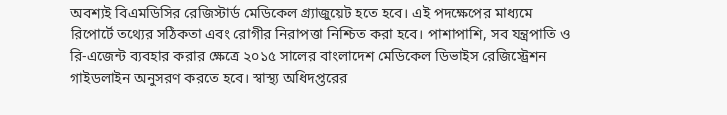অবশ্যই বিএমডিসির রেজিস্টার্ড মেডিকেল গ্র্যাজুয়েট হতে হবে। এই পদক্ষেপের মাধ্যমে রিপোর্টে তথ্যের সঠিকতা এবং রোগীর নিরাপত্তা নিশ্চিত করা হবে। পাশাপাশি, সব যন্ত্রপাতি ও রি-এজেন্ট ব্যবহার করার ক্ষেত্রে ২০১৫ সালের বাংলাদেশ মেডিকেল ডিভাইস রেজিস্ট্রেশন গাইডলাইন অনুসরণ করতে হবে। স্বাস্থ্য অধিদপ্তরের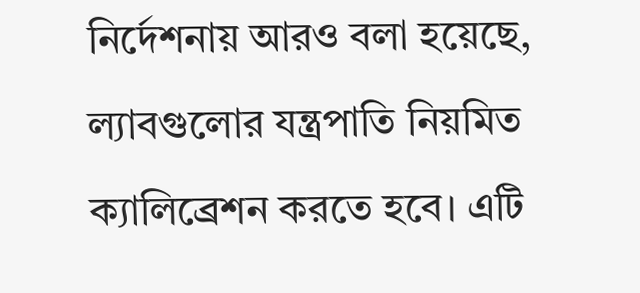নির্দেশনায় আরও বলা হয়েছে, ল্যাবগুলোর যন্ত্রপাতি নিয়মিত ক্যালিব্রেশন করতে হবে। এটি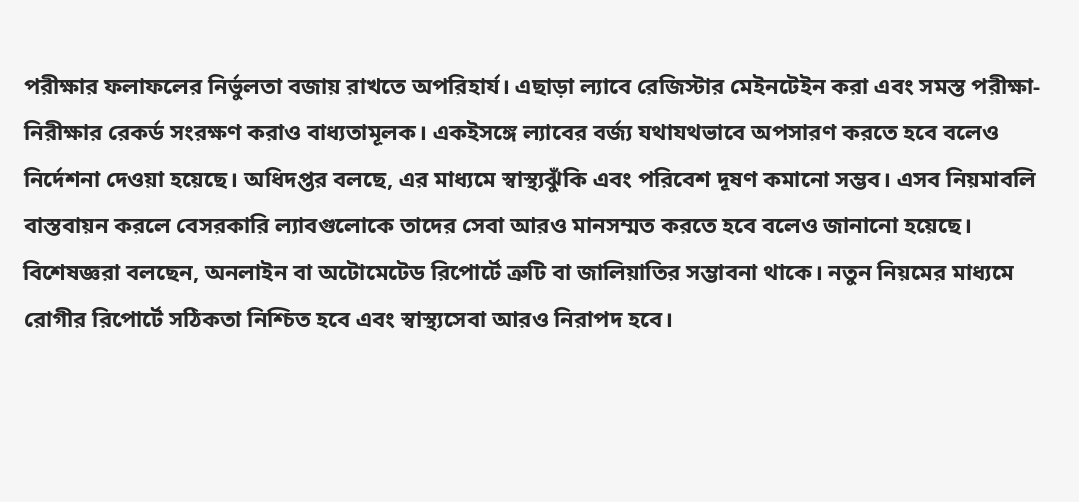পরীক্ষার ফলাফলের নির্ভুলতা বজায় রাখতে অপরিহার্য। এছাড়া ল্যাবে রেজিস্টার মেইনটেইন করা এবং সমস্ত পরীক্ষা-নিরীক্ষার রেকর্ড সংরক্ষণ করাও বাধ্যতামূলক। একইসঙ্গে ল্যাবের বর্জ্য যথাযথভাবে অপসারণ করতে হবে বলেও নির্দেশনা দেওয়া হয়েছে। অধিদপ্তর বলছে, এর মাধ্যমে স্বাস্থ্যঝুঁকি এবং পরিবেশ দূষণ কমানো সম্ভব। এসব নিয়মাবলি বাস্তবায়ন করলে বেসরকারি ল্যাবগুলোকে তাদের সেবা আরও মানসম্মত করতে হবে বলেও জানানো হয়েছে। বিশেষজ্ঞরা বলছেন, অনলাইন বা অটোমেটেড রিপোর্টে ত্রুটি বা জালিয়াতির সম্ভাবনা থাকে। নতুন নিয়মের মাধ্যমে রোগীর রিপোর্টে সঠিকতা নিশ্চিত হবে এবং স্বাস্থ্যসেবা আরও নিরাপদ হবে।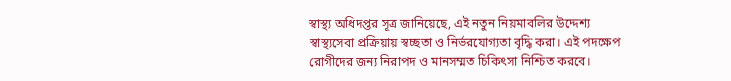স্বাস্থ্য অধিদপ্তর সূত্র জানিয়েছে, এই নতুন নিয়মাবলির উদ্দেশ্য স্বাস্থ্যসেবা প্রক্রিয়ায় স্বচ্ছতা ও নির্ভরযোগ্যতা বৃদ্ধি করা। এই পদক্ষেপ রোগীদের জন্য নিরাপদ ও মানসম্মত চিকিৎসা নিশ্চিত করবে।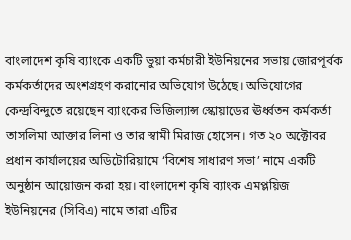বাংলাদেশ কৃষি ব্যাংকে একটি ভুয়া কর্মচারী ইউনিয়নের সভায় জোরপূর্বক কর্মকর্তাদের অংশগ্রহণ করানোর অভিযোগ উঠেছে। অভিযোগের কেন্দ্রবিন্দুতে রয়েছেন ব্যাংকের ভিজিল্যান্স স্কোয়াডের ঊর্ধ্বতন কর্মকর্তা তাসলিমা আক্তার লিনা ও তার স্বামী মিরাজ হোসেন। গত ২০ অক্টোবর প্রধান কার্যালয়ের অডিটোরিয়ামে ‘বিশেষ সাধারণ সভা’ নামে একটি অনুষ্ঠান আয়োজন করা হয়। বাংলাদেশ কৃষি ব্যাংক এমপ্লয়িজ ইউনিয়নের (সিবিএ) নামে তারা এটির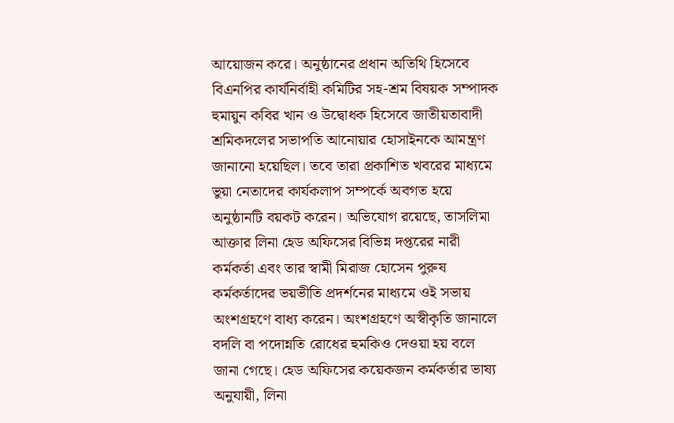আয়োজন করে। অনুষ্ঠানের প্রধান অতিথি হিসেবে বিএনপির কার্যনির্বাহী কমিটির সহ-শ্রম বিষয়ক সম্পাদক হুমায়ুন কবির খান ও উদ্বোধক হিসেবে জাতীয়তাবাদী শ্রমিকদলের সভাপতি আনোয়ার হোসাইনকে আমন্ত্রণ জানানো হয়েছিল। তবে তারা প্রকাশিত খবরের মাধ্যমে ভুয়া নেতাদের কার্যকলাপ সম্পর্কে অবগত হয়ে অনুষ্ঠানটি বয়কট করেন। অভিযোগ রয়েছে, তাসলিমা আক্তার লিনা হেড অফিসের বিভিন্ন দপ্তরের নারী কর্মকর্তা এবং তার স্বামী মিরাজ হোসেন পুরুষ কর্মকর্তাদের ভয়ভীতি প্রদর্শনের মাধ্যমে ওই সভায় অংশগ্রহণে বাধ্য করেন। অংশগ্রহণে অস্বীকৃতি জানালে বদলি বা পদোন্নতি রোধের হুমকিও দেওয়া হয় বলে জানা গেছে। হেড অফিসের কয়েকজন কর্মকর্তার ভাষ্য অনুযায়ী, লিনা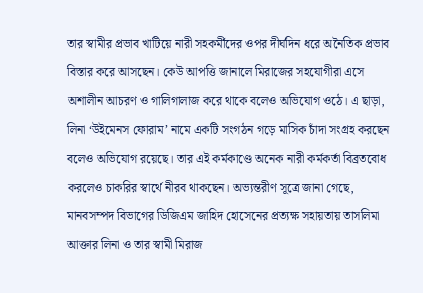তার স্বামীর প্রভাব খাটিয়ে নারী সহকর্মীদের ওপর দীর্ঘদিন ধরে অনৈতিক প্রভাব বিস্তার করে আসছেন। কেউ আপত্তি জানালে মিরাজের সহযোগীরা এসে অশালীন আচরণ ও গালিগালাজ করে থাকে বলেও অভিযোগ ওঠে। এ ছাড়া, লিনা ‘উইমেনস ফোরাম’ নামে একটি সংগঠন গড়ে মাসিক চাঁদা সংগ্রহ করছেন বলেও অভিযোগ রয়েছে। তার এই কর্মকাণ্ডে অনেক নারী কর্মকর্তা বিব্রতবোধ করলেও চাকরির স্বার্থে নীরব থাকছেন। অভ্যন্তরীণ সূত্রে জানা গেছে, মানবসম্পদ বিভাগের ডিজিএম জাহিদ হোসেনের প্রত্যক্ষ সহায়তায় তাসলিমা আক্তার লিনা ও তার স্বামী মিরাজ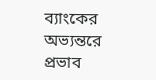ব্যাংকের অভ্যন্তরে প্রভাব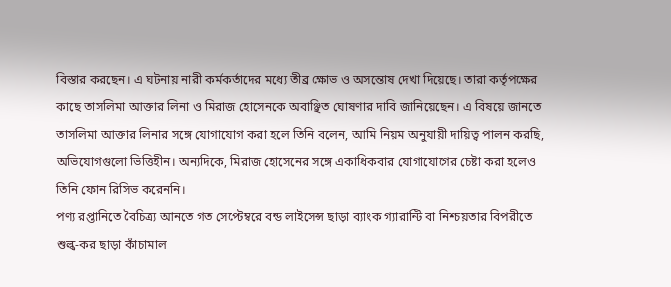বিস্তার করছেন। এ ঘটনায় নারী কর্মকর্তাদের মধ্যে তীব্র ক্ষোভ ও অসন্তোষ দেখা দিয়েছে। তারা কর্তৃপক্ষের কাছে তাসলিমা আক্তার লিনা ও মিরাজ হোসেনকে অবাঞ্ছিত ঘোষণার দাবি জানিয়েছেন। এ বিষয়ে জানতে তাসলিমা আক্তার লিনার সঙ্গে যোগাযোগ করা হলে তিনি বলেন, আমি নিয়ম অনুযায়ী দায়িত্ব পালন করছি, অভিযোগগুলো ভিত্তিহীন। অন্যদিকে, মিরাজ হোসেনের সঙ্গে একাধিকবার যোগাযোগের চেষ্টা করা হলেও তিনি ফোন রিসিভ করেননি।
পণ্য রপ্তানিতে বৈচিত্র্য আনতে গত সেপ্টেম্বরে বন্ড লাইসেন্স ছাড়া ব্যাংক গ্যারান্টি বা নিশ্চয়তার বিপরীতে শুল্ক-কর ছাড়া কাঁচামাল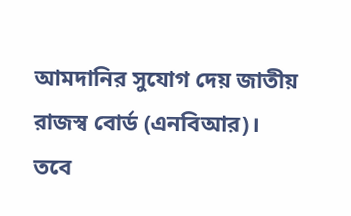আমদানির সুযোগ দেয় জাতীয় রাজস্ব বোর্ড (এনবিআর)। তবে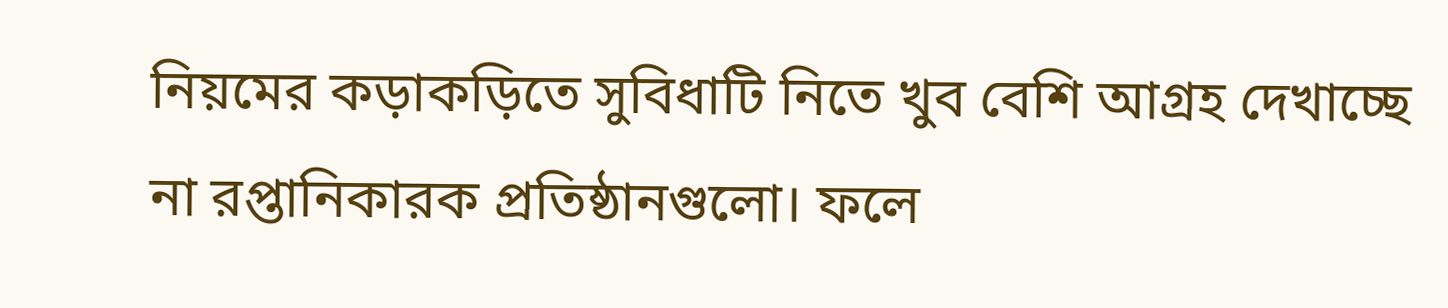নিয়মের কড়াকড়িতে সুবিধাটি নিতে খুব বেশি আগ্রহ দেখাচ্ছে না রপ্তানিকারক প্রতিষ্ঠানগুলো। ফলে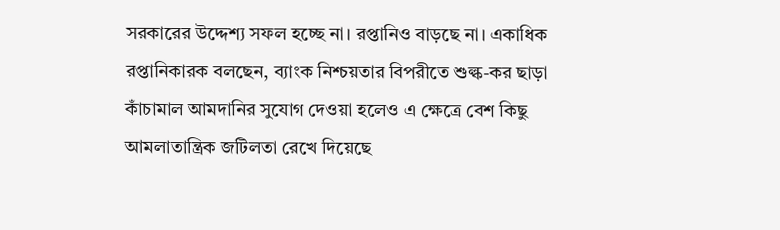সরকারের উদ্দেশ্য সফল হচ্ছে না। রপ্তানিও বাড়ছে না। একাধিক রপ্তানিকারক বলছেন, ব্যাংক নিশ্চয়তার বিপরীতে শুল্ক-কর ছাড়া কাঁচামাল আমদানির সুযোগ দেওয়া হলেও এ ক্ষেত্রে বেশ কিছু আমলাতান্ত্রিক জটিলতা রেখে দিয়েছে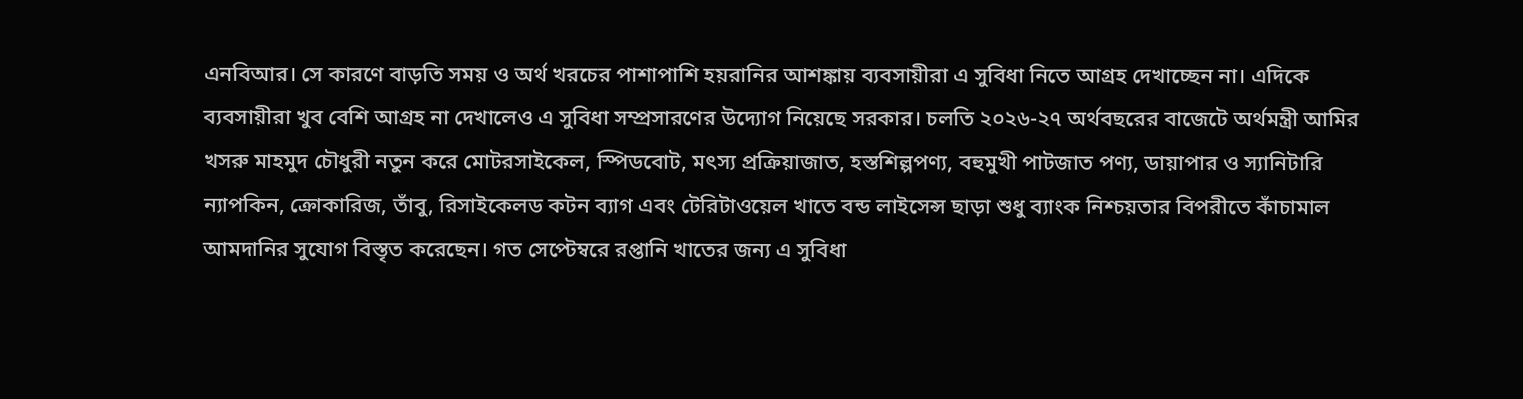এনবিআর। সে কারণে বাড়তি সময় ও অর্থ খরচের পাশাপাশি হয়রানির আশঙ্কায় ব্যবসায়ীরা এ সুবিধা নিতে আগ্রহ দেখাচ্ছেন না। এদিকে ব্যবসায়ীরা খুব বেশি আগ্রহ না দেখালেও এ সুবিধা সম্প্রসারণের উদ্যোগ নিয়েছে সরকার। চলতি ২০২৬-২৭ অর্থবছরের বাজেটে অর্থমন্ত্রী আমির খসরু মাহমুদ চৌধুরী নতুন করে মোটরসাইকেল, স্পিডবোট, মৎস্য প্রক্রিয়াজাত, হস্তশিল্পপণ্য, বহুমুখী পাটজাত পণ্য, ডায়াপার ও স্যানিটারি ন্যাপকিন, ক্রোকারিজ, তাঁবু, রিসাইকেলড কটন ব্যাগ এবং টেরিটাওয়েল খাতে বন্ড লাইসেন্স ছাড়া শুধু ব্যাংক নিশ্চয়তার বিপরীতে কাঁচামাল আমদানির সুযোগ বিস্তৃত করেছেন। গত সেপ্টেম্বরে রপ্তানি খাতের জন্য এ সুবিধা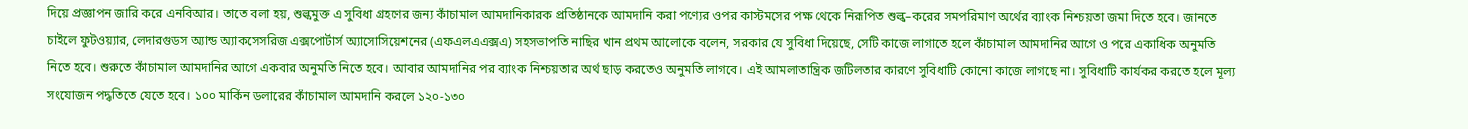দিয়ে প্রজ্ঞাপন জারি করে এনবিআর। তাতে বলা হয়, শুল্কমুক্ত এ সুবিধা গ্রহণের জন্য কাঁচামাল আমদানিকারক প্রতিষ্ঠানকে আমদানি করা পণ্যের ওপর কাস্টমসের পক্ষ থেকে নিরূপিত শুল্ক–করের সমপরিমাণ অর্থের ব্যাংক নিশ্চয়তা জমা দিতে হবে। জানতে চাইলে ফুটওয়্যার, লেদারগুডস অ্যান্ড অ্যাকসেসরিজ এক্সপোর্টার্স অ্যাসোসিয়েশনের (এফএলএএক্সএ) সহসভাপতি নাছির খান প্রথম আলোকে বলেন, সরকার যে সুবিধা দিয়েছে, সেটি কাজে লাগাতে হলে কাঁচামাল আমদানির আগে ও পরে একাধিক অনুমতি নিতে হবে। শুরুতে কাঁচামাল আমদানির আগে একবার অনুমতি নিতে হবে। আবার আমদানির পর ব্যাংক নিশ্চয়তার অর্থ ছাড় করতেও অনুমতি লাগবে। এই আমলাতান্ত্রিক জটিলতার কারণে সুবিধাটি কোনো কাজে লাগছে না। সুবিধাটি কার্যকর করতে হলে মূল্য সংযোজন পদ্ধতিতে যেতে হবে। ১০০ মার্কিন ডলারের কাঁচামাল আমদানি করলে ১২০-১৩০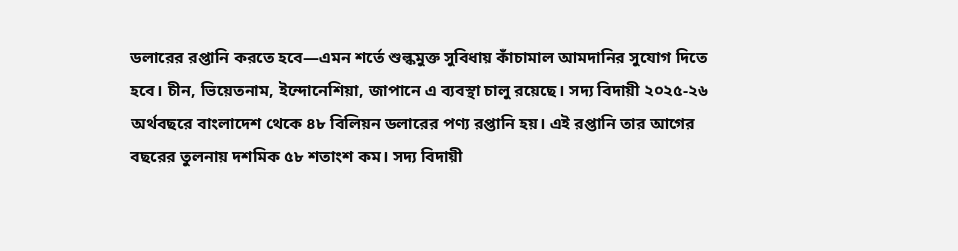ডলারের রপ্তানি করতে হবে—এমন শর্তে শুল্কমুক্ত সুবিধায় কাঁচামাল আমদানির সুযোগ দিতে হবে। চীন, ভিয়েতনাম, ইন্দোনেশিয়া, জাপানে এ ব্যবস্থা চালু রয়েছে। সদ্য বিদায়ী ২০২৫-২৬ অর্থবছরে বাংলাদেশ থেকে ৪৮ বিলিয়ন ডলারের পণ্য রপ্তানি হয়। এই রপ্তানি তার আগের বছরের তুলনায় দশমিক ৫৮ শতাংশ কম। সদ্য বিদায়ী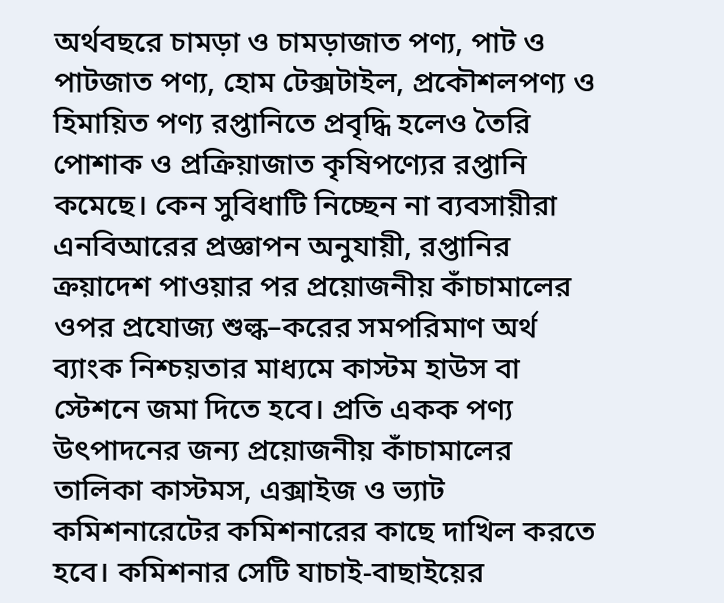অর্থবছরে চামড়া ও চামড়াজাত পণ্য, পাট ও পাটজাত পণ্য, হোম টেক্সটাইল, প্রকৌশলপণ্য ও হিমায়িত পণ্য রপ্তানিতে প্রবৃদ্ধি হলেও তৈরি পোশাক ও প্রক্রিয়াজাত কৃষিপণ্যের রপ্তানি কমেছে। কেন সুবিধাটি নিচ্ছেন না ব্যবসায়ীরা এনবিআরের প্রজ্ঞাপন অনুযায়ী, রপ্তানির ক্রয়াদেশ পাওয়ার পর প্রয়োজনীয় কাঁচামালের ওপর প্রযোজ্য শুল্ক–করের সমপরিমাণ অর্থ ব্যাংক নিশ্চয়তার মাধ্যমে কাস্টম হাউস বা স্টেশনে জমা দিতে হবে। প্রতি একক পণ্য উৎপাদনের জন্য প্রয়োজনীয় কাঁচামালের তালিকা কাস্টমস, এক্সাইজ ও ভ্যাট কমিশনারেটের কমিশনারের কাছে দাখিল করতে হবে। কমিশনার সেটি যাচাই-বাছাইয়ের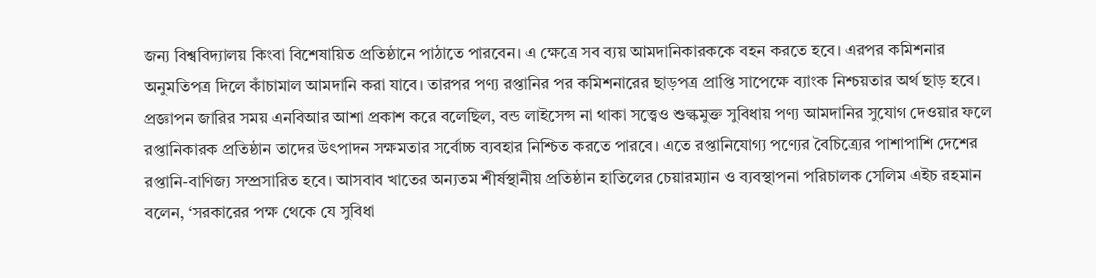জন্য বিশ্ববিদ্যালয় কিংবা বিশেষায়িত প্রতিষ্ঠানে পাঠাতে পারবেন। এ ক্ষেত্রে সব ব্যয় আমদানিকারককে বহন করতে হবে। এরপর কমিশনার অনুমতিপত্র দিলে কাঁচামাল আমদানি করা যাবে। তারপর পণ্য রপ্তানির পর কমিশনারের ছাড়পত্র প্রাপ্তি সাপেক্ষে ব্যাংক নিশ্চয়তার অর্থ ছাড় হবে। প্রজ্ঞাপন জারির সময় এনবিআর আশা প্রকাশ করে বলেছিল, বন্ড লাইসেন্স না থাকা সত্ত্বেও শুল্কমুক্ত সুবিধায় পণ্য আমদানির সুযোগ দেওয়ার ফলে রপ্তানিকারক প্রতিষ্ঠান তাদের উৎপাদন সক্ষমতার সর্বোচ্চ ব্যবহার নিশ্চিত করতে পারবে। এতে রপ্তানিযোগ্য পণ্যের বৈচিত্র্যের পাশাপাশি দেশের রপ্তানি-বাণিজ্য সম্প্রসারিত হবে। আসবাব খাতের অন্যতম শীর্ষস্থানীয় প্রতিষ্ঠান হাতিলের চেয়ারম্যান ও ব্যবস্থাপনা পরিচালক সেলিম এইচ রহমান বলেন, ‘সরকারের পক্ষ থেকে যে সুবিধা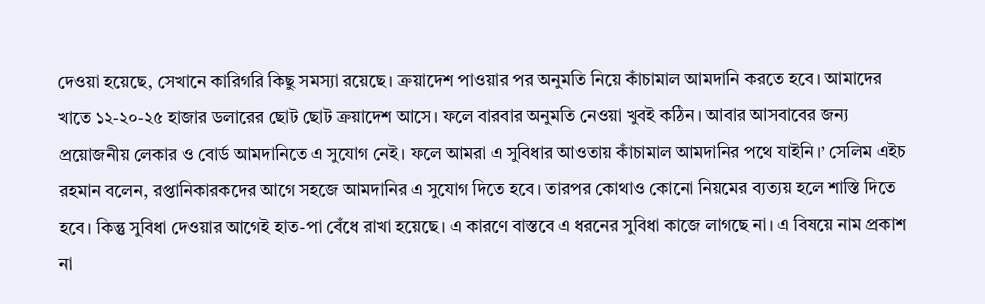দেওয়া হয়েছে, সেখানে কারিগরি কিছু সমস্যা রয়েছে। ক্রয়াদেশ পাওয়ার পর অনুমতি নিয়ে কাঁচামাল আমদানি করতে হবে। আমাদের খাতে ১২-২০-২৫ হাজার ডলারের ছোট ছোট ক্রয়াদেশ আসে। ফলে বারবার অনুমতি নেওয়া খুবই কঠিন। আবার আসবাবের জন্য প্রয়োজনীয় লেকার ও বোর্ড আমদানিতে এ সুযোগ নেই। ফলে আমরা এ সুবিধার আওতায় কাঁচামাল আমদানির পথে যাইনি।’ সেলিম এইচ রহমান বলেন, রপ্তানিকারকদের আগে সহজে আমদানির এ সুযোগ দিতে হবে। তারপর কোথাও কোনো নিয়মের ব্যত্যয় হলে শাস্তি দিতে হবে। কিন্তু সুবিধা দেওয়ার আগেই হাত-পা বেঁধে রাখা হয়েছে। এ কারণে বাস্তবে এ ধরনের সুবিধা কাজে লাগছে না। এ বিষয়ে নাম প্রকাশ না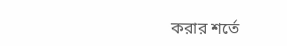করার শর্তে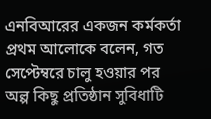এনবিআরের একজন কর্মকর্তা প্রথম আলোকে বলেন, গত সেপ্টেম্বরে চালু হওয়ার পর অল্প কিছু প্রতিষ্ঠান সুবিধাটি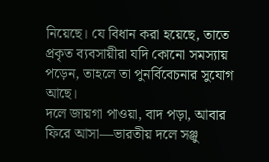নিয়েছে। যে বিধান করা হয়েছে, তাতে প্রকৃত ব্যবসায়ীরা যদি কোনো সমস্যায় পড়েন, তাহলে তা পুনর্বিবেচনার সুযোগ আছে।
দলে জায়গা পাওয়া, বাদ পড়া, আবার ফিরে আসা—ভারতীয় দলে সঞ্জু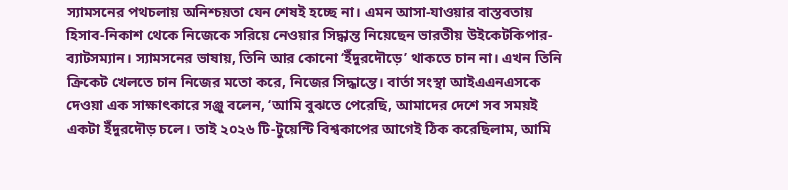স্যামসনের পথচলায় অনিশ্চয়তা যেন শেষই হচ্ছে না। এমন আসা-যাওয়ার বাস্তবতায় হিসাব-নিকাশ থেকে নিজেকে সরিয়ে নেওয়ার সিদ্ধান্ত নিয়েছেন ভারতীয় উইকেটকিপার-ব্যাটসম্যান। স্যামসনের ভাষায়, তিনি আর কোনো ‘ইঁদুরদৌড়ে’ থাকতে চান না। এখন তিনি ক্রিকেট খেলতে চান নিজের মতো করে, নিজের সিদ্ধান্তে। বার্তা সংস্থা আইএএনএসকে দেওয়া এক সাক্ষাৎকারে সঞ্জু বলেন, ‘আমি বুঝতে পেরেছি, আমাদের দেশে সব সময়ই একটা ইঁদুরদৌড় চলে। তাই ২০২৬ টি-টুয়েন্টি বিশ্বকাপের আগেই ঠিক করেছিলাম, আমি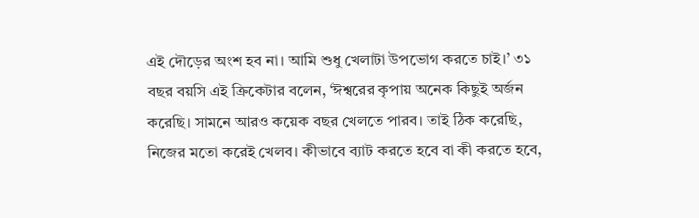এই দৌড়ের অংশ হব না। আমি শুধু খেলাটা উপভোগ করতে চাই।’ ৩১ বছর বয়সি এই ক্রিকেটার বলেন, ‘ঈশ্বরের কৃপায় অনেক কিছুই অর্জন করেছি। সামনে আরও কয়েক বছর খেলতে পারব। তাই ঠিক করেছি, নিজের মতো করেই খেলব। কীভাবে ব্যাট করতে হবে বা কী করতে হবে,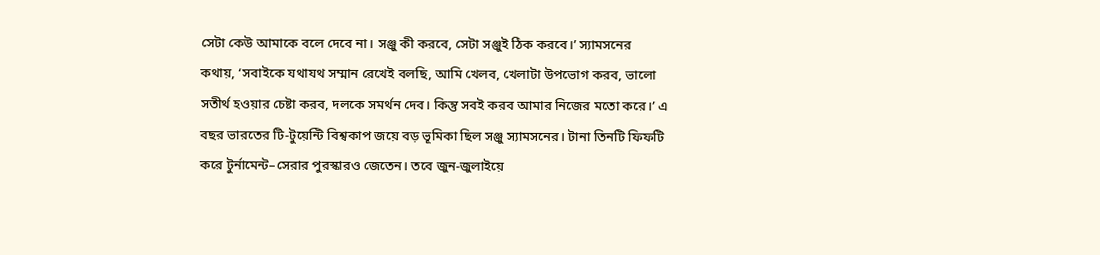সেটা কেউ আমাকে বলে দেবে না। সঞ্জু কী করবে, সেটা সঞ্জুই ঠিক করবে।’ স্যামসনের কথায়, ‘সবাইকে যথাযথ সম্মান রেখেই বলছি, আমি খেলব, খেলাটা উপভোগ করব, ভালো সতীর্থ হওয়ার চেষ্টা করব, দলকে সমর্থন দেব। কিন্তু সবই করব আমার নিজের মতো করে।’ এ বছর ভারতের টি-টুয়েন্টি বিশ্বকাপ জয়ে বড় ভূমিকা ছিল সঞ্জু স্যামসনের। টানা তিনটি ফিফটি করে টুর্নামেন্ট–সেরার পুরস্কারও জেতেন। তবে জুন-জুলাইয়ে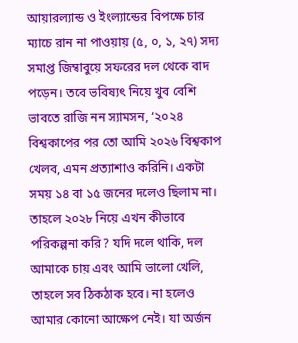আয়ারল্যান্ড ও ইংল্যান্ডের বিপক্ষে চার ম্যাচে রান না পাওয়ায় (৫, ০, ১, ২৭) সদ্য সমাপ্ত জিম্বাবুয়ে সফরের দল থেকে বাদ পড়েন। তবে ভবিষ্যৎ নিয়ে খুব বেশি ভাবতে রাজি নন স্যামসন, ‘২০২৪ বিশ্বকাপের পর তো আমি ২০২৬ বিশ্বকাপ খেলব, এমন প্রত্যাশাও করিনি। একটা সময় ১৪ বা ১৫ জনের দলেও ছিলাম না। তাহলে ২০২৮ নিয়ে এখন কীভাবে পরিকল্পনা করি? যদি দলে থাকি, দল আমাকে চায় এবং আমি ভালো খেলি, তাহলে সব ঠিকঠাক হবে। না হলেও আমার কোনো আক্ষেপ নেই। যা অর্জন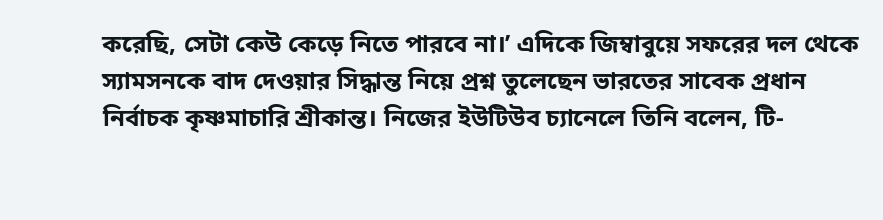করেছি, সেটা কেউ কেড়ে নিতে পারবে না।’ এদিকে জিম্বাবুয়ে সফরের দল থেকে স্যামসনকে বাদ দেওয়ার সিদ্ধান্ত নিয়ে প্রশ্ন তুলেছেন ভারতের সাবেক প্রধান নির্বাচক কৃষ্ণমাচারি শ্রীকান্ত। নিজের ইউটিউব চ্যানেলে তিনি বলেন, টি-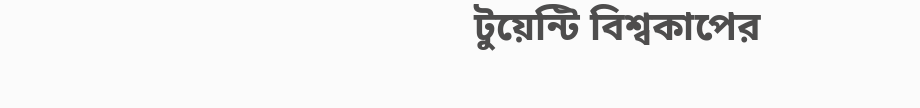টুয়েন্টি বিশ্বকাপের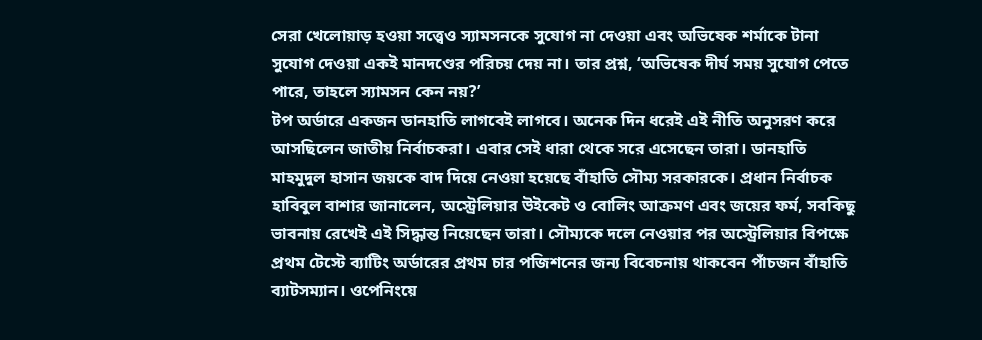সেরা খেলোয়াড় হওয়া সত্ত্বেও স্যামসনকে সুযোগ না দেওয়া এবং অভিষেক শর্মাকে টানা সুযোগ দেওয়া একই মানদণ্ডের পরিচয় দেয় না। তার প্রশ্ন, ‘অভিষেক দীর্ঘ সময় সুযোগ পেতে পারে, তাহলে স্যামসন কেন নয়?’
টপ অর্ডারে একজন ডানহাতি লাগবেই লাগবে। অনেক দিন ধরেই এই নীতি অনুসরণ করে আসছিলেন জাতীয় নির্বাচকরা। এবার সেই ধারা থেকে সরে এসেছেন তারা। ডানহাতি মাহমুদুল হাসান জয়কে বাদ দিয়ে নেওয়া হয়েছে বাঁহাতি সৌম্য সরকারকে। প্রধান নির্বাচক হাবিবুল বাশার জানালেন, অস্ট্রেলিয়ার উইকেট ও বোলিং আক্রমণ এবং জয়ের ফর্ম, সবকিছু ভাবনায় রেখেই এই সিদ্ধান্ত নিয়েছেন তারা। সৌম্যকে দলে নেওয়ার পর অস্ট্রেলিয়ার বিপক্ষে প্রথম টেস্টে ব্যাটিং অর্ডারের প্রথম চার পজিশনের জন্য বিবেচনায় থাকবেন পাঁচজন বাঁহাতি ব্যাটসম্যান। ওপেনিংয়ে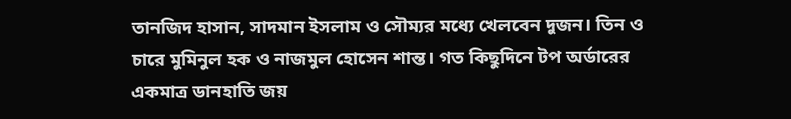তানজিদ হাসান, সাদমান ইসলাম ও সৌম্যর মধ্যে খেলবেন দুজন। তিন ও চারে মুমিনুল হক ও নাজমুল হোসেন শান্ত। গত কিছুদিনে টপ অর্ডারের একমাত্র ডানহাতি জয়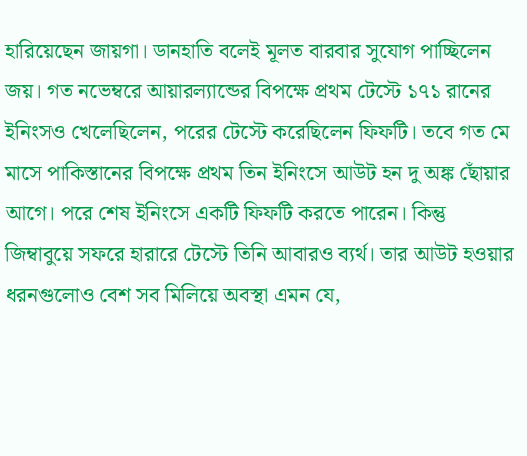হারিয়েছেন জায়গা। ডানহাতি বলেই মূলত বারবার সুযোগ পাচ্ছিলেন জয়। গত নভেম্বরে আয়ারল্যান্ডের বিপক্ষে প্রথম টেস্টে ১৭১ রানের ইনিংসও খেলেছিলেন, পরের টেস্টে করেছিলেন ফিফটি। তবে গত মে মাসে পাকিস্তানের বিপক্ষে প্রথম তিন ইনিংসে আউট হন দু অঙ্ক ছোঁয়ার আগে। পরে শেষ ইনিংসে একটি ফিফটি করতে পারেন। কিন্তু জিম্বাবুয়ে সফরে হারারে টেস্টে তিনি আবারও ব্যর্থ। তার আউট হওয়ার ধরনগুলোও বেশ সব মিলিয়ে অবস্থা এমন যে,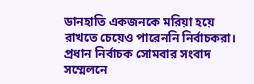ডানহাতি একজনকে মরিয়া হয়ে রাখতে চেয়েও পারেননি নির্বাচকরা। প্রধান নির্বাচক সোমবার সংবাদ সম্মেলনে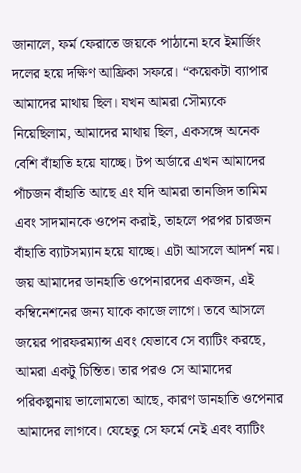জানালে, ফর্ম ফেরাতে জয়কে পাঠানো হবে ইমার্জিং দলের হয়ে দক্ষিণ আফ্রিকা সফরে। “কয়েকটা ব্যাপার আমাদের মাথায় ছিল। যখন আমরা সৌম্যকে নিয়েছিলাম, আমাদের মাথায় ছিল, একসঙ্গে অনেক বেশি বাঁহাতি হয়ে যাচ্ছে। টপ অর্ডারে এখন আমাদের পাঁচজন বাঁহাতি আছে এং যদি আমরা তানজিদ তামিম এবং সাদমানকে ওপেন করাই, তাহলে পরপর চারজন বাঁহাতি ব্যাটসম্যান হয়ে যাচ্ছে। এটা আসলে আদর্শ নয়। জয় আমাদের ডানহাতি ওপেনারদের একজন, এই কম্বিনেশনের জন্য যাকে কাজে লাগে। তবে আসলে জয়ের পারফরম্যান্স এবং যেভাবে সে ব্যাটিং করছে, আমরা একটু চিন্তিত। তার পরও সে আমাদের পরিকল্পনায় ভালোমতো আছে, কারণ ডানহাতি ওপেনার আমাদের লাগবে। যেহেতু সে ফর্মে নেই এবং ব্যাটিং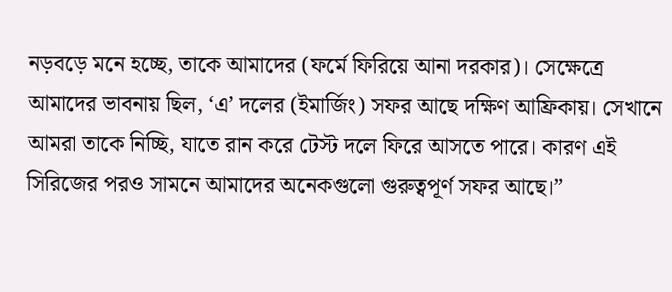নড়বড়ে মনে হচ্ছে, তাকে আমাদের (ফর্মে ফিরিয়ে আনা দরকার)। সেক্ষেত্রে আমাদের ভাবনায় ছিল, ‘এ’ দলের (ইমার্জিং) সফর আছে দক্ষিণ আফ্রিকায়। সেখানে আমরা তাকে নিচ্ছি, যাতে রান করে টেস্ট দলে ফিরে আসতে পারে। কারণ এই সিরিজের পরও সামনে আমাদের অনেকগুলো গুরুত্বপূর্ণ সফর আছে।”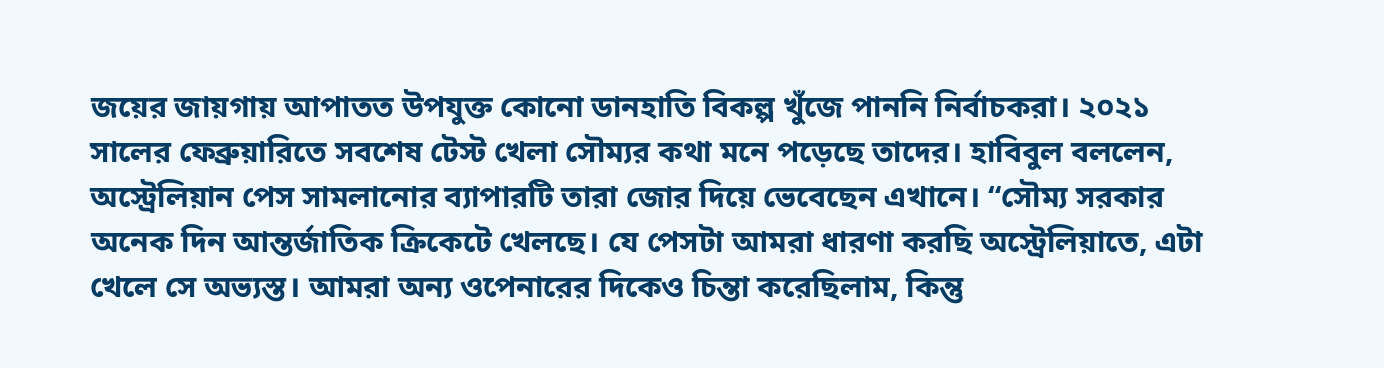জয়ের জায়গায় আপাতত উপযুক্ত কোনো ডানহাতি বিকল্প খুঁজে পাননি নির্বাচকরা। ২০২১ সালের ফেব্রুয়ারিতে সবশেষ টেস্ট খেলা সৌম্যর কথা মনে পড়েছে তাদের। হাবিবুল বললেন, অস্ট্রেলিয়ান পেস সামলানোর ব্যাপারটি তারা জোর দিয়ে ভেবেছেন এখানে। “সৌম্য সরকার অনেক দিন আন্তর্জাতিক ক্রিকেটে খেলছে। যে পেসটা আমরা ধারণা করছি অস্ট্রেলিয়াতে, এটা খেলে সে অভ্যস্ত। আমরা অন্য ওপেনারের দিকেও চিন্তা করেছিলাম, কিন্তু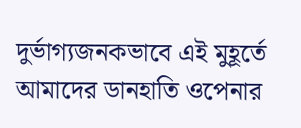দুর্ভাগ্যজনকভাবে এই মুহূর্তে আমাদের ডানহাতি ওপেনার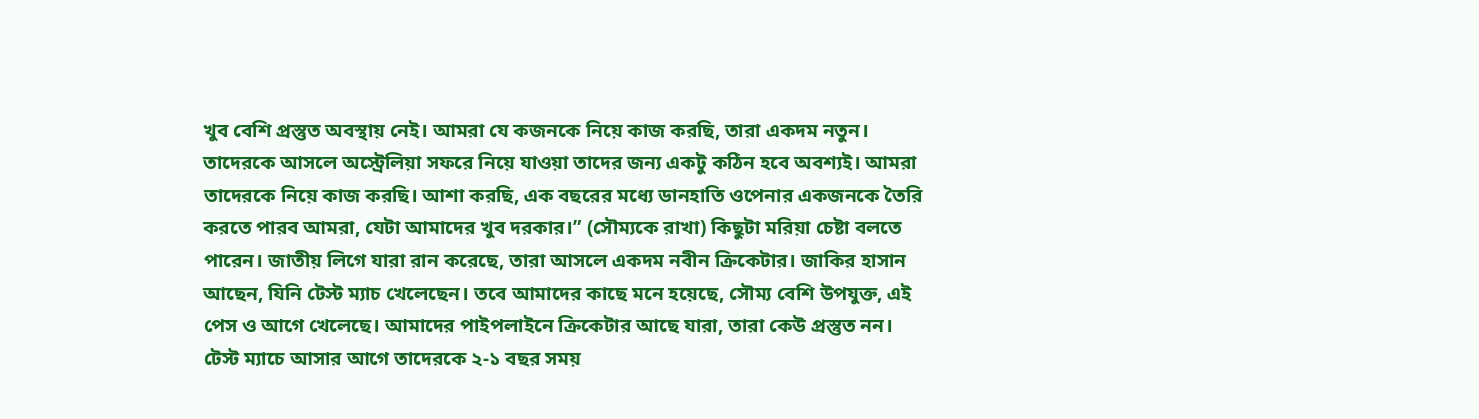খুব বেশি প্রস্তুত অবস্থায় নেই। আমরা যে কজনকে নিয়ে কাজ করছি, তারা একদম নতুন। তাদেরকে আসলে অস্ট্রেলিয়া সফরে নিয়ে যাওয়া তাদের জন্য একটু কঠিন হবে অবশ্যই। আমরা তাদেরকে নিয়ে কাজ করছি। আশা করছি, এক বছরের মধ্যে ডানহাতি ওপেনার একজনকে তৈরি করতে পারব আমরা, যেটা আমাদের খুব দরকার।” (সৌম্যকে রাখা) কিছুটা মরিয়া চেষ্টা বলতে পারেন। জাতীয় লিগে যারা রান করেছে, তারা আসলে একদম নবীন ক্রিকেটার। জাকির হাসান আছেন, যিনি টেস্ট ম্যাচ খেলেছেন। তবে আমাদের কাছে মনে হয়েছে, সৌম্য বেশি উপযুক্ত, এই পেস ও আগে খেলেছে। আমাদের পাইপলাইনে ক্রিকেটার আছে যারা, তারা কেউ প্রস্তুত নন। টেস্ট ম্যাচে আসার আগে তাদেরকে ২-১ বছর সময়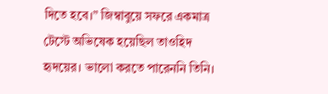দিতে হবে।” জিম্বাবুয়ে সফরে একমাত্র টেস্টে অভিষেক হয়েছিল তাওহিদ হৃদয়ের। ভালো করতে পারেননি তিনি।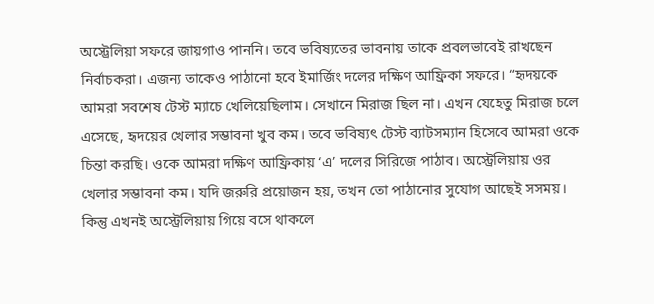অস্ট্রেলিয়া সফরে জায়গাও পাননি। তবে ভবিষ্যতের ভাবনায় তাকে প্রবলভাবেই রাখছেন নির্বাচকরা। এজন্য তাকেও পাঠানো হবে ইমার্জিং দলের দক্ষিণ আফ্রিকা সফরে। “হৃদয়কে আমরা সবশেষ টেস্ট ম্যাচে খেলিয়েছিলাম। সেখানে মিরাজ ছিল না। এখন যেহেতু মিরাজ চলে এসেছে, হৃদয়ের খেলার সম্ভাবনা খুব কম। তবে ভবিষ্যৎ টেস্ট ব্যাটসম্যান হিসেবে আমরা ওকে চিন্তা করছি। ওকে আমরা দক্ষিণ আফ্রিকায় ‘এ’ দলের সিরিজে পাঠাব। অস্ট্রেলিয়ায় ওর খেলার সম্ভাবনা কম। যদি জরুরি প্রয়োজন হয়, তখন তো পাঠানোর সুযোগ আছেই সসময়। কিন্তু এখনই অস্ট্রেলিয়ায় গিয়ে বসে থাকলে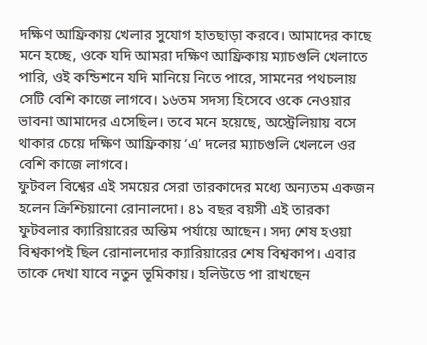দক্ষিণ আফ্রিকায় খেলার সুযোগ হাতছাড়া করবে। আমাদের কাছে মনে হচ্ছে, ওকে যদি আমরা দক্ষিণ আফ্রিকায় ম্যাচগুলি খেলাতে পারি, ওই কন্ডিশনে যদি মানিয়ে নিতে পারে, সামনের পথচলায় সেটি বেশি কাজে লাগবে। ১৬তম সদস্য হিসেবে ওকে নেওয়ার ভাবনা আমাদের এসেছিল। তবে মনে হয়েছে, অস্ট্রেলিয়ায় বসে থাকার চেয়ে দক্ষিণ আফ্রিকায় ‘এ’ দলের ম্যাচগুলি খেললে ওর বেশি কাজে লাগবে।
ফুটবল বিশ্বের এই সময়ের সেরা তারকাদের মধ্যে অন্যতম একজন হলেন ক্রিশ্চিয়ানো রোনালদো। ৪১ বছর বয়সী এই তারকা ফুটবলার ক্যারিয়ারের অন্তিম পর্যায়ে আছেন। সদ্য শেষ হওয়া বিশ্বকাপই ছিল রোনালদোর ক্যারিয়ারের শেষ বিশ্বকাপ। এবার তাকে দেখা যাবে নতুন ভূমিকায়। হলিউডে পা রাখছেন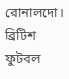রোনালদো। ব্রিটিশ ফুটবল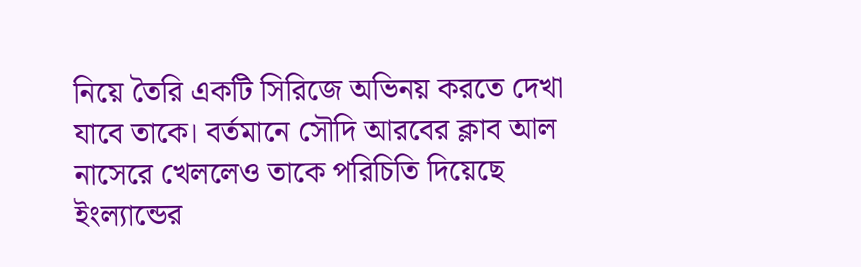নিয়ে তৈরি একটি সিরিজে অভিনয় করতে দেখা যাবে তাকে। বর্তমানে সৌদি আরবের ক্লাব আল নাসেরে খেললেও তাকে পরিচিতি দিয়েছে ইংল্যান্ডের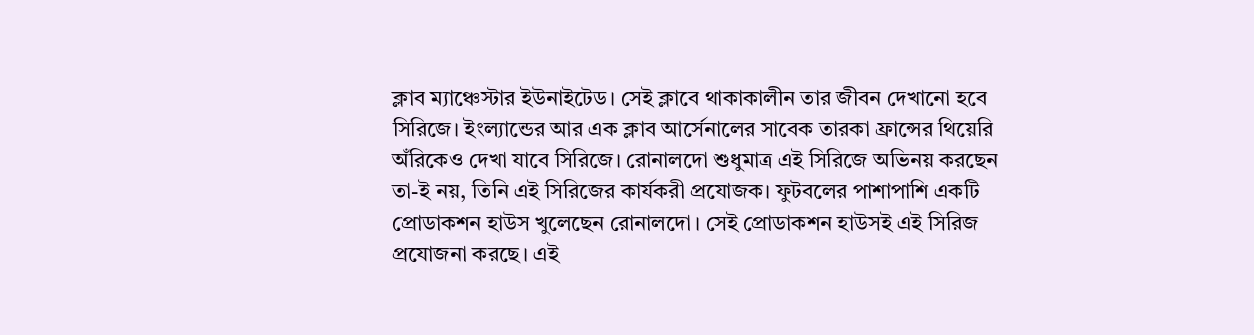ক্লাব ম্যাঞ্চেস্টার ইউনাইটেড। সেই ক্লাবে থাকাকালীন তার জীবন দেখানো হবে সিরিজে। ইংল্যান্ডের আর এক ক্লাব আর্সেনালের সাবেক তারকা ফ্রান্সের থিয়েরি অঁরিকেও দেখা যাবে সিরিজে। রোনালদো শুধুমাত্র এই সিরিজে অভিনয় করছেন তা-ই নয়, তিনি এই সিরিজের কার্যকরী প্রযোজক। ফুটবলের পাশাপাশি একটি প্রোডাকশন হাউস খুলেছেন রোনালদো। সেই প্রোডাকশন হাউসই এই সিরিজ প্রযোজনা করছে। এই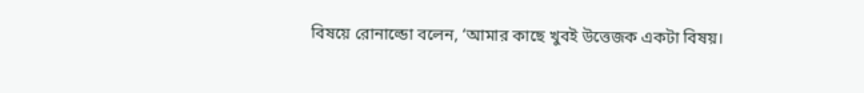বিষয়ে রোনাল্ডো বলেন, ‘আমার কাছে খুবই উত্তেজক একটা বিষয়।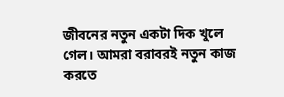জীবনের নতুন একটা দিক খুলে গেল। আমরা বরাবরই নতুন কাজ করতে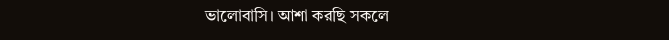ভালোবাসি। আশা করছি সকলে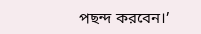পছন্দ করবেন।’